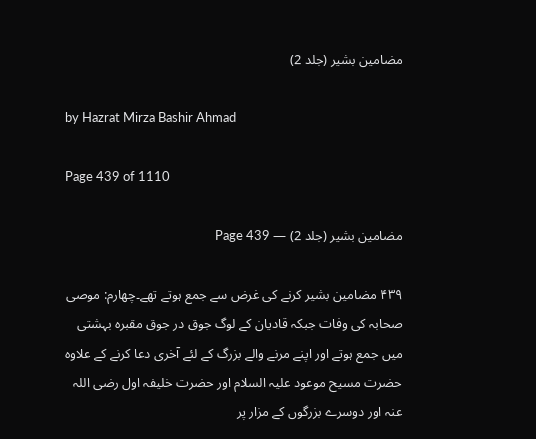مضامین بشیر (جلد 2)

by Hazrat Mirza Bashir Ahmad

Page 439 of 1110

مضامین بشیر (جلد 2) — Page 439

۴۳۹ مضامین بشیر کرنے کی غرض سے جمع ہوتے تھے۔چهارم: موصی صحابہ کی وفات جبکہ قادیان کے لوگ جوق در جوق مقبرہ بہشتی میں جمع ہوتے اور اپنے مرنے والے بزرگ کے لئے آخری دعا کرنے کے علاوہ حضرت مسیح موعود علیہ السلام اور حضرت خلیفہ اول رضی اللہ عنہ اور دوسرے بزرگوں کے مزار پر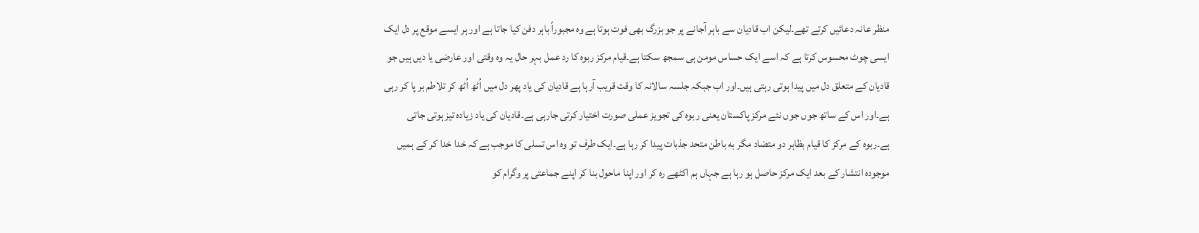منظر عانہ دعائیں کرتے تھے۔لیکن اب قادیان سے باہر آجانے پر جو بزرگ بھی فوت ہوتا ہے وہ مجبوراً باہر دفن کیا جاتا ہے اور ہر ایسے موقع پر دل ایک ایسی چوٹ محسوس کرتا ہے کہ اسے ایک حساس مومن ہی سمجھ سکتا ہے۔قیام مرکز ربوہ کا رد عمل بہر حال یہ وہ وقتی اور عارضی یا دیں ہیں جو قادیان کے متعلق دل میں پیدا ہوتی رہتی ہیں۔اور اب جبکہ جلسہ سالانہ کا وقت قریب آرہا ہے قادیان کی یاد پھر دل میں اُٹھ اُٹھ کر تلاطم بر پا کر رہی ہے۔اور اس کے ساتھ جوں جوں نئے مرکز پاکستان یعنی ربوہ کی تجویز عملی صورت اختیار کرتی جارہی ہے۔قادیان کی یاد زیادہ تیز ہوتی جاتی ہے۔ربوہ کے مرکز کا قیام بظاہر دو متضاد مگر به باطن متحد جذبات پیدا کر رہا ہے۔ایک طرف تو وہ اس تسلی کا موجب ہے کہ خدا خدا کر کے ہمیں موجودہ انتشار کے بعد ایک مرکز حاصل ہو رہا ہے جہاں ہم اکٹھے رہ کر اور اپنا ماحول بنا کر اپنے جماعتی پر وگرام کو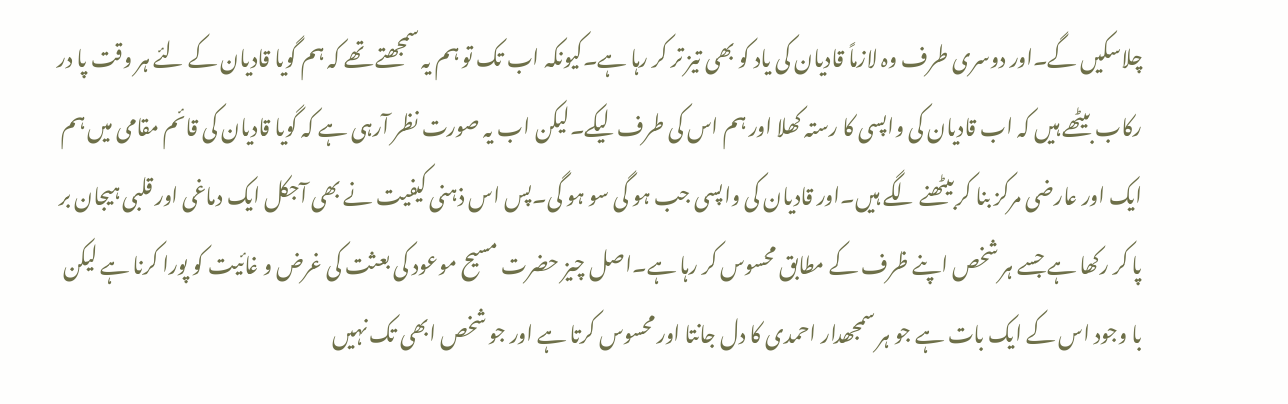چلاسکیں گے۔اور دوسری طرف وہ لازماً قادیان کی یاد کو بھی تیز تر کر رہا ہے۔کیونکہ اب تک تو ہم یہ سمجھتے تھے کہ ہم گویا قادیان کے لئے ہر وقت پا در رکاب بیٹھے ہیں کہ اب قادیان کی واپسی کا رستہ کھلا اور ہم اس کی طرف لیکے۔لیکن اب یہ صورت نظر آرہی ہے کہ گویا قادیان کی قائم مقامی میں ہم ایک اور عارضی مرکز بنا کر بیٹھنے لگے ہیں۔اور قادیان کی واپسی جب ہو گی سو ہو گی۔پس اس ذہنی کیفیت نے بھی آجکل ایک دماغی اور قلبی ہیجان بر پا کر رکھا ہے جسے ہر شخص اپنے ظرف کے مطابق محسوس کر رہا ہے۔اصل چیز حضرت مسیح موعود کی بعثت کی غرض و غائیت کو پورا کرنا ہے لیکن با وجود اس کے ایک بات ہے جو ہر سمجھدار احمدی کا دل جانتا اور محسوس کرتا ہے اور جو شخص ابھی تک نہیں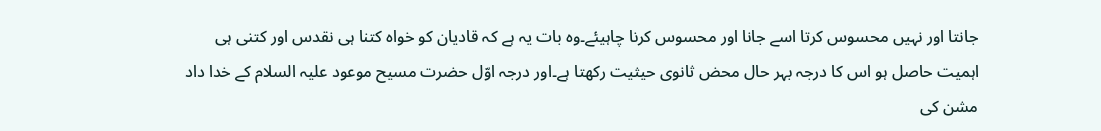جانتا اور نہیں محسوس کرتا اسے جانا اور محسوس کرنا چاہیئے۔وہ بات یہ ہے کہ قادیان کو خواہ کتنا ہی نقدس اور کتنی ہی اہمیت حاصل ہو اس کا درجہ بہر حال محض ثانوی حیثیت رکھتا ہے۔اور درجہ اوّل حضرت مسیح موعود علیہ السلام کے خدا داد مشن کی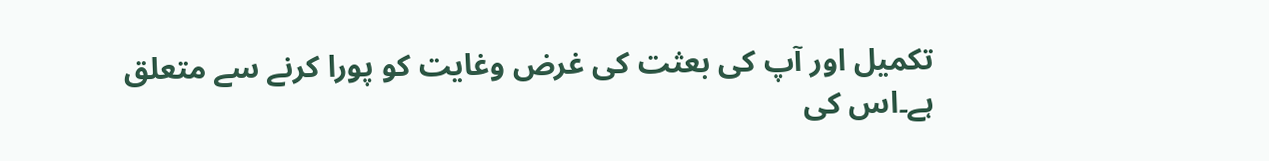تکمیل اور آپ کی بعثت کی غرض وغایت کو پورا کرنے سے متعلق ہے۔اس کی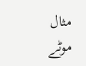مثال موٹے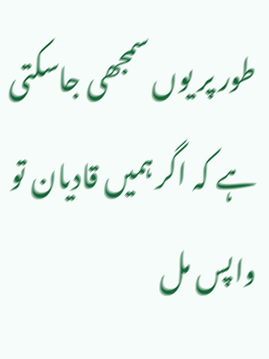طور پر یوں سمجھی جاسکتی ہے کہ اگر ہمیں قادیان تو واپس مل